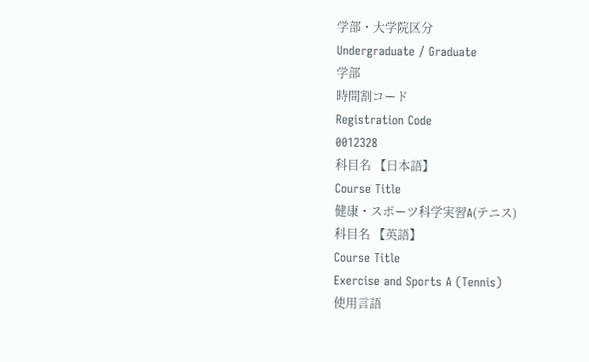学部・大学院区分
Undergraduate / Graduate
学部
時間割コード
Registration Code
0012328
科目名 【日本語】
Course Title
健康・スポーツ科学実習A(テニス)
科目名 【英語】
Course Title
Exercise and Sports A (Tennis)
使用言語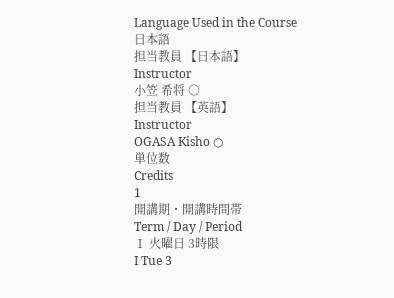Language Used in the Course
日本語
担当教員 【日本語】
Instructor
小笠 希将 ○
担当教員 【英語】
Instructor
OGASA Kisho ○
単位数
Credits
1
開講期・開講時間帯
Term / Day / Period
Ⅰ 火曜日 3時限
I Tue 3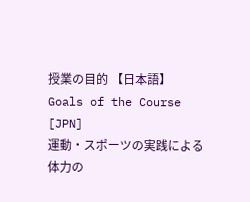授業の目的 【日本語】
Goals of the Course [JPN]
運動・スポーツの実践による体力の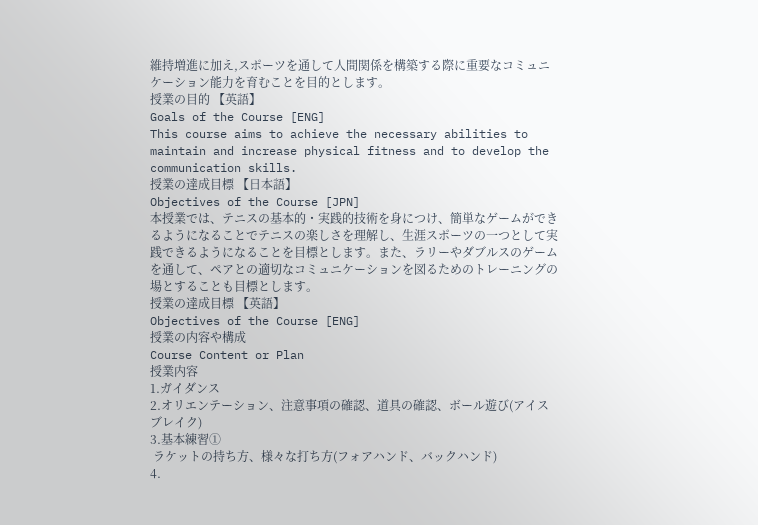維持増進に加え,スポーツを通して人間関係を構築する際に重要なコミュニケーション能力を育むことを目的とします。
授業の目的 【英語】
Goals of the Course [ENG]
This course aims to achieve the necessary abilities to maintain and increase physical fitness and to develop the communication skills.
授業の達成目標 【日本語】
Objectives of the Course [JPN]
本授業では、テニスの基本的・実践的技術を身につけ、簡単なゲームができるようになることでテニスの楽しさを理解し、生涯スポーツの一つとして実践できるようになることを目標とします。また、ラリーやダブルスのゲームを通して、ペアとの適切なコミュニケーションを図るためのトレーニングの場とすることも目標とします。
授業の達成目標 【英語】
Objectives of the Course [ENG]
授業の内容や構成
Course Content or Plan
授業内容
1.ガイダンス
2.オリエンテーション、注意事項の確認、道具の確認、ボール遊び(アイスブレイク)
3.基本練習①
 ラケットの持ち方、様々な打ち方(フォアハンド、バックハンド)
4.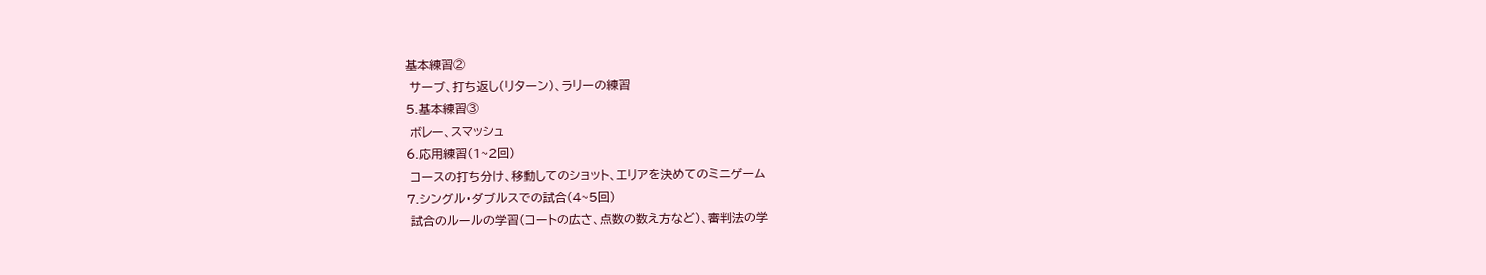基本練習②
 サーブ、打ち返し(リターン)、ラリーの練習
5.基本練習③
 ボレー、スマッシュ
6.応用練習(1~2回)
 コースの打ち分け、移動してのショット、エリアを決めてのミニゲーム
7.シングル・ダブルスでの試合(4~5回)
 試合のルールの学習(コートの広さ、点数の数え方など)、審判法の学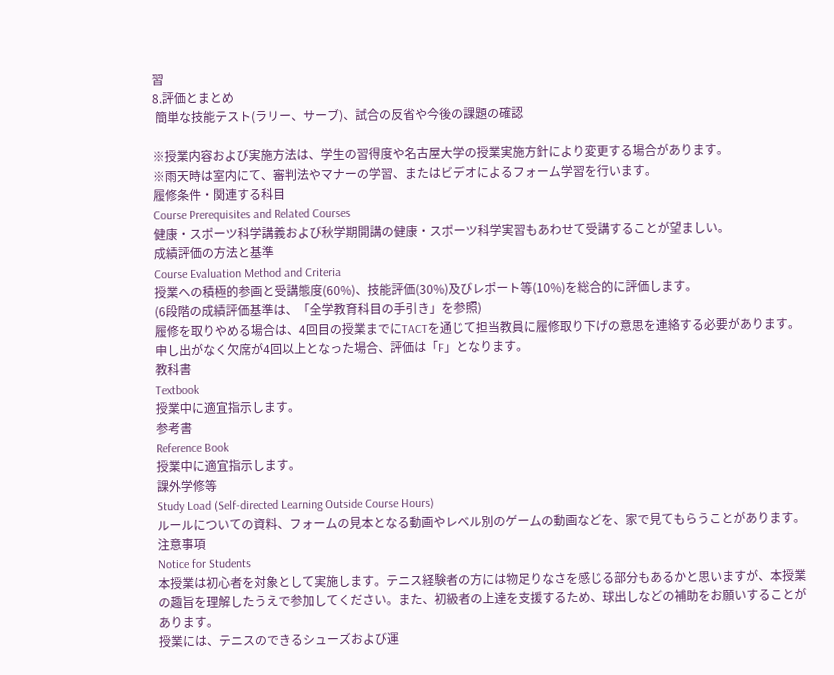習
8.評価とまとめ
 簡単な技能テスト(ラリー、サーブ)、試合の反省や今後の課題の確認

※授業内容および実施方法は、学生の習得度や名古屋大学の授業実施方針により変更する場合があります。
※雨天時は室内にて、審判法やマナーの学習、またはビデオによるフォーム学習を行います。
履修条件・関連する科目
Course Prerequisites and Related Courses
健康・スポーツ科学講義および秋学期開講の健康・スポーツ科学実習もあわせて受講することが望ましい。
成績評価の方法と基準
Course Evaluation Method and Criteria
授業への積極的参画と受講態度(60%)、技能評価(30%)及びレポート等(10%)を総合的に評価します。
(6段階の成績評価基準は、「全学教育科目の手引き」を参照)
履修を取りやめる場合は、4回目の授業までにTACTを通じて担当教員に履修取り下げの意思を連絡する必要があります。申し出がなく欠席が4回以上となった場合、評価は「F」となります。
教科書
Textbook
授業中に適宜指示します。
参考書
Reference Book
授業中に適宜指示します。
課外学修等
Study Load (Self-directed Learning Outside Course Hours)
ルールについての資料、フォームの見本となる動画やレベル別のゲームの動画などを、家で見てもらうことがあります。
注意事項
Notice for Students
本授業は初心者を対象として実施します。テニス経験者の方には物足りなさを感じる部分もあるかと思いますが、本授業の趣旨を理解したうえで参加してください。また、初級者の上達を支援するため、球出しなどの補助をお願いすることがあります。
授業には、テニスのできるシューズおよび運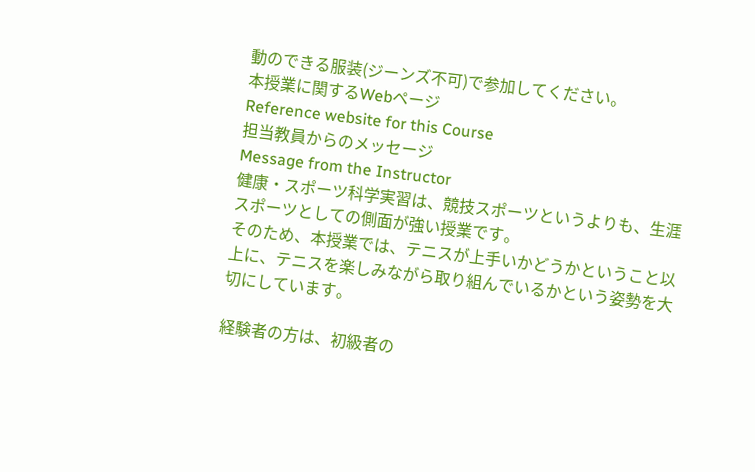動のできる服装(ジーンズ不可)で参加してください。
本授業に関するWebページ
Reference website for this Course
担当教員からのメッセージ
Message from the Instructor
健康・スポーツ科学実習は、競技スポーツというよりも、生涯スポーツとしての側面が強い授業です。
そのため、本授業では、テニスが上手いかどうかということ以上に、テニスを楽しみながら取り組んでいるかという姿勢を大切にしています。

経験者の方は、初級者の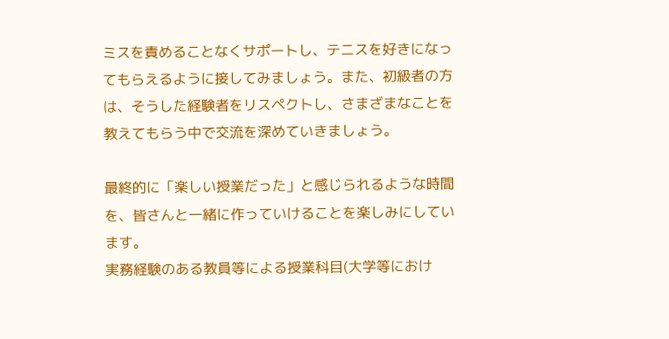ミスを責めることなくサポートし、テニスを好きになってもらえるように接してみましょう。また、初級者の方は、そうした経験者をリスペクトし、さまざまなことを教えてもらう中で交流を深めていきましょう。

最終的に「楽しい授業だった」と感じられるような時間を、皆さんと一緒に作っていけることを楽しみにしています。
実務経験のある教員等による授業科目(大学等におけ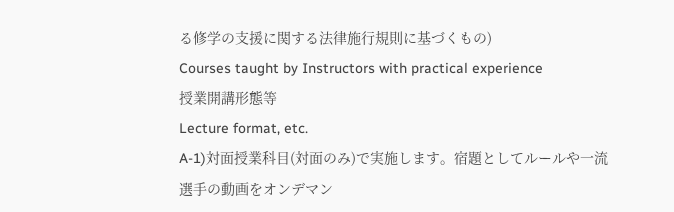る修学の支援に関する法律施行規則に基づくもの)
Courses taught by Instructors with practical experience
授業開講形態等
Lecture format, etc.
A-1)対面授業科目(対面のみ)で実施します。宿題としてルールや一流選手の動画をオンデマン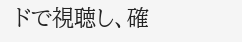ドで視聴し、確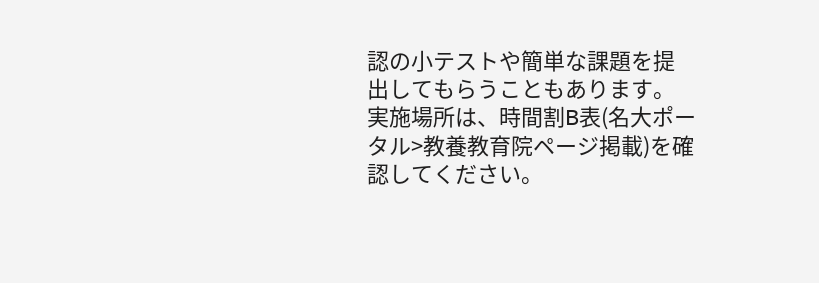認の小テストや簡単な課題を提出してもらうこともあります。
実施場所は、時間割B表(名大ポータル>教養教育院ページ掲載)を確認してください。